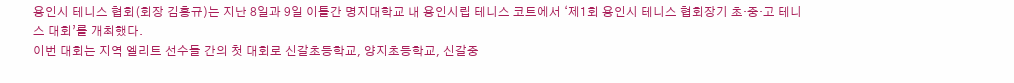용인시 테니스 협회(회장 김흥규)는 지난 8일과 9일 이틀간 명지대학교 내 용인시립 테니스 코트에서 ‘제1회 용인시 테니스 협회장기 초·중·고 테니스 대회’를 개최했다.
이번 대회는 지역 엘리트 선수들 간의 첫 대회로 신갈초등학교, 양지초등학교, 신갈중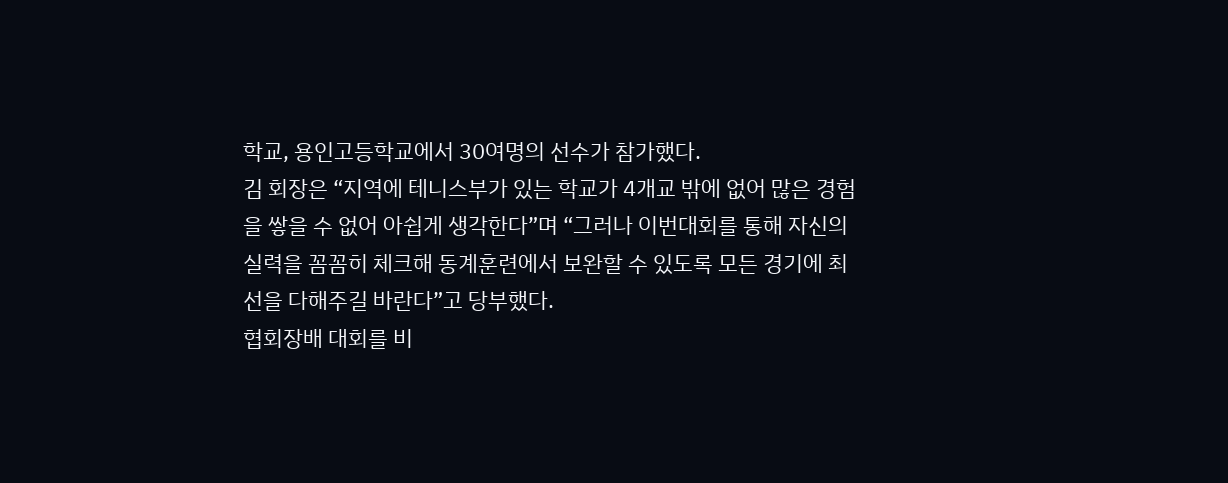학교, 용인고등학교에서 30여명의 선수가 참가했다.
김 회장은 “지역에 테니스부가 있는 학교가 4개교 밖에 없어 많은 경험을 쌓을 수 없어 아쉽게 생각한다”며 “그러나 이번대회를 통해 자신의 실력을 꼼꼼히 체크해 동계훈련에서 보완할 수 있도록 모든 경기에 최선을 다해주길 바란다”고 당부했다.
협회장배 대회를 비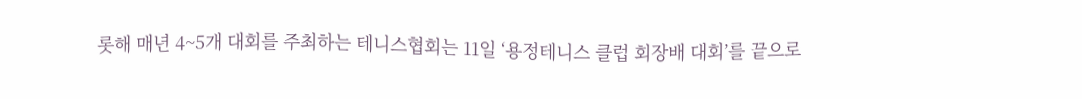롯해 매년 4~5개 대회를 주최하는 테니스협회는 11일 ‘용정테니스 클럽 회장배 대회’를 끝으로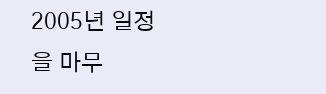2005년 일정을 마무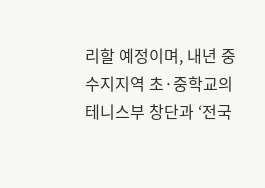리할 예정이며, 내년 중 수지지역 초·중학교의 테니스부 창단과 ‘전국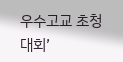우수고교 초청 대회’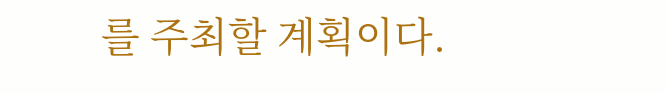를 주최할 계획이다.